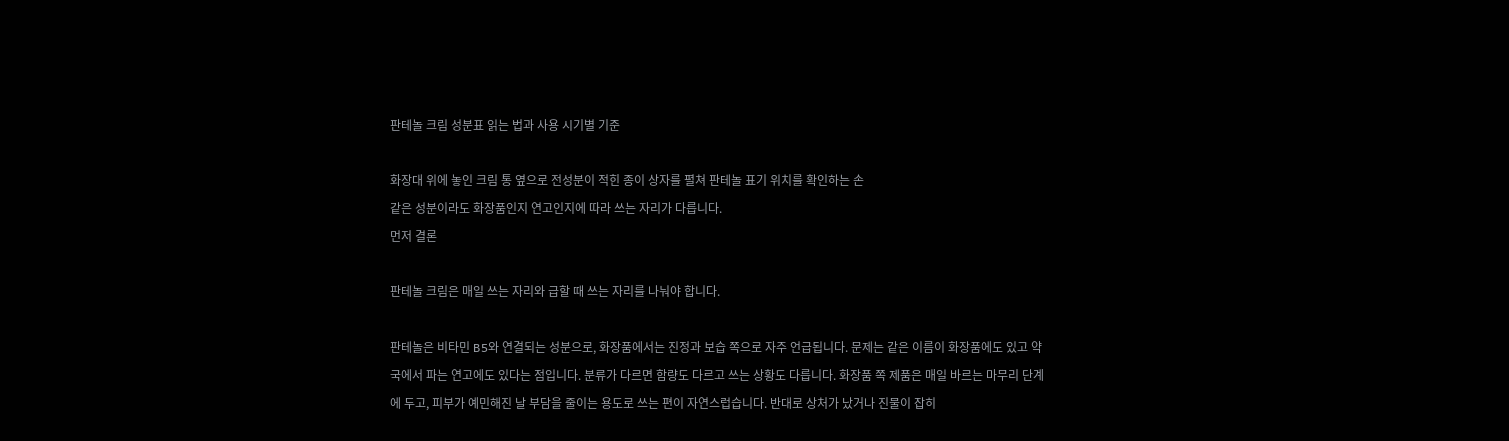판테놀 크림 성분표 읽는 법과 사용 시기별 기준

화장대 위에 놓인 크림 통 옆으로 전성분이 적힌 종이 상자를 펼쳐 판테놀 표기 위치를 확인하는 손
같은 성분이라도 화장품인지 연고인지에 따라 쓰는 자리가 다릅니다.
먼저 결론

판테놀 크림은 매일 쓰는 자리와 급할 때 쓰는 자리를 나눠야 합니다.

판테놀은 비타민 B5와 연결되는 성분으로, 화장품에서는 진정과 보습 쪽으로 자주 언급됩니다. 문제는 같은 이름이 화장품에도 있고 약국에서 파는 연고에도 있다는 점입니다. 분류가 다르면 함량도 다르고 쓰는 상황도 다릅니다. 화장품 쪽 제품은 매일 바르는 마무리 단계에 두고, 피부가 예민해진 날 부담을 줄이는 용도로 쓰는 편이 자연스럽습니다. 반대로 상처가 났거나 진물이 잡히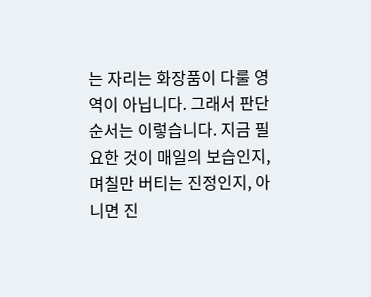는 자리는 화장품이 다룰 영역이 아닙니다. 그래서 판단 순서는 이렇습니다. 지금 필요한 것이 매일의 보습인지, 며칠만 버티는 진정인지, 아니면 진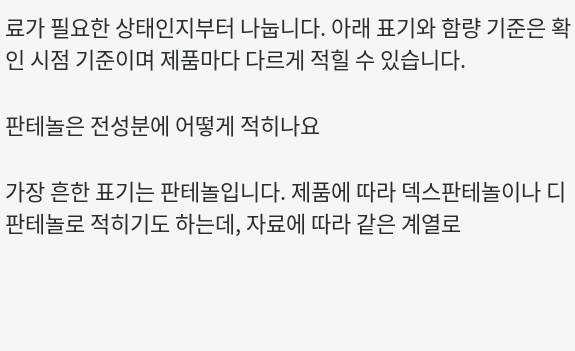료가 필요한 상태인지부터 나눕니다. 아래 표기와 함량 기준은 확인 시점 기준이며 제품마다 다르게 적힐 수 있습니다.

판테놀은 전성분에 어떻게 적히나요

가장 흔한 표기는 판테놀입니다. 제품에 따라 덱스판테놀이나 디판테놀로 적히기도 하는데, 자료에 따라 같은 계열로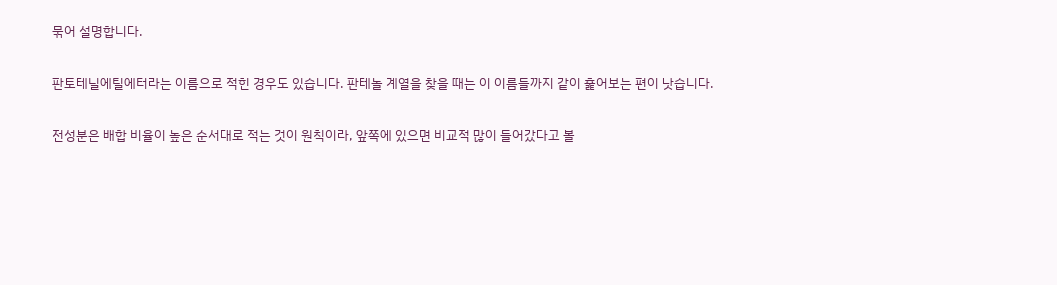묶어 설명합니다.

판토테닐에틸에터라는 이름으로 적힌 경우도 있습니다. 판테놀 계열을 찾을 때는 이 이름들까지 같이 훑어보는 편이 낫습니다.

전성분은 배합 비율이 높은 순서대로 적는 것이 원칙이라, 앞쪽에 있으면 비교적 많이 들어갔다고 볼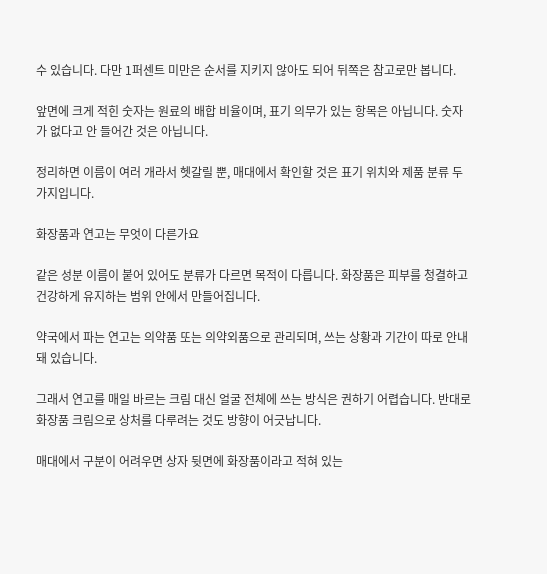수 있습니다. 다만 1퍼센트 미만은 순서를 지키지 않아도 되어 뒤쪽은 참고로만 봅니다.

앞면에 크게 적힌 숫자는 원료의 배합 비율이며, 표기 의무가 있는 항목은 아닙니다. 숫자가 없다고 안 들어간 것은 아닙니다.

정리하면 이름이 여러 개라서 헷갈릴 뿐, 매대에서 확인할 것은 표기 위치와 제품 분류 두 가지입니다.

화장품과 연고는 무엇이 다른가요

같은 성분 이름이 붙어 있어도 분류가 다르면 목적이 다릅니다. 화장품은 피부를 청결하고 건강하게 유지하는 범위 안에서 만들어집니다.

약국에서 파는 연고는 의약품 또는 의약외품으로 관리되며, 쓰는 상황과 기간이 따로 안내돼 있습니다.

그래서 연고를 매일 바르는 크림 대신 얼굴 전체에 쓰는 방식은 권하기 어렵습니다. 반대로 화장품 크림으로 상처를 다루려는 것도 방향이 어긋납니다.

매대에서 구분이 어려우면 상자 뒷면에 화장품이라고 적혀 있는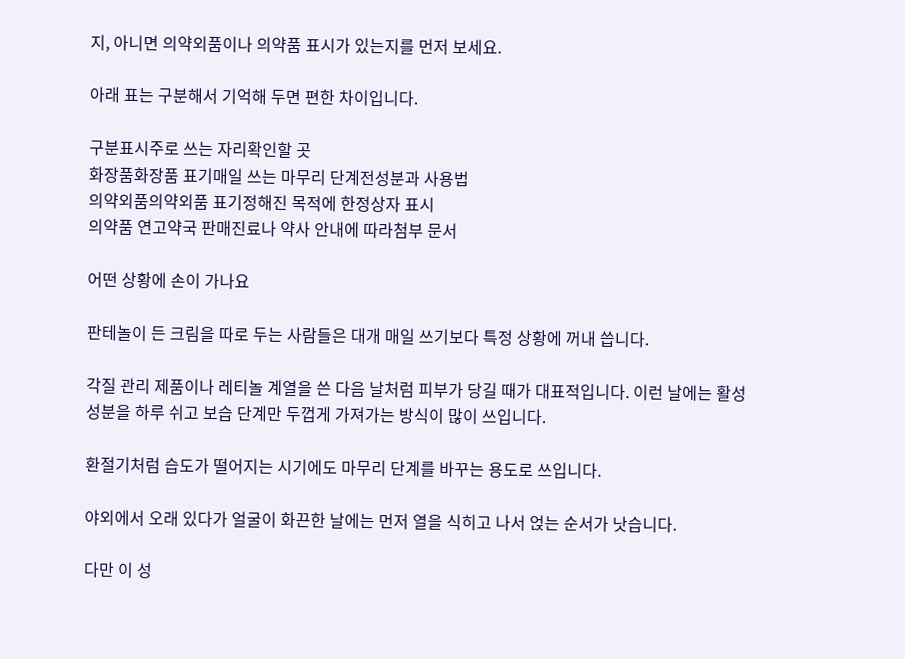지, 아니면 의약외품이나 의약품 표시가 있는지를 먼저 보세요.

아래 표는 구분해서 기억해 두면 편한 차이입니다.

구분표시주로 쓰는 자리확인할 곳
화장품화장품 표기매일 쓰는 마무리 단계전성분과 사용법
의약외품의약외품 표기정해진 목적에 한정상자 표시
의약품 연고약국 판매진료나 약사 안내에 따라첨부 문서

어떤 상황에 손이 가나요

판테놀이 든 크림을 따로 두는 사람들은 대개 매일 쓰기보다 특정 상황에 꺼내 씁니다.

각질 관리 제품이나 레티놀 계열을 쓴 다음 날처럼 피부가 당길 때가 대표적입니다. 이런 날에는 활성 성분을 하루 쉬고 보습 단계만 두껍게 가져가는 방식이 많이 쓰입니다.

환절기처럼 습도가 떨어지는 시기에도 마무리 단계를 바꾸는 용도로 쓰입니다.

야외에서 오래 있다가 얼굴이 화끈한 날에는 먼저 열을 식히고 나서 얹는 순서가 낫습니다.

다만 이 성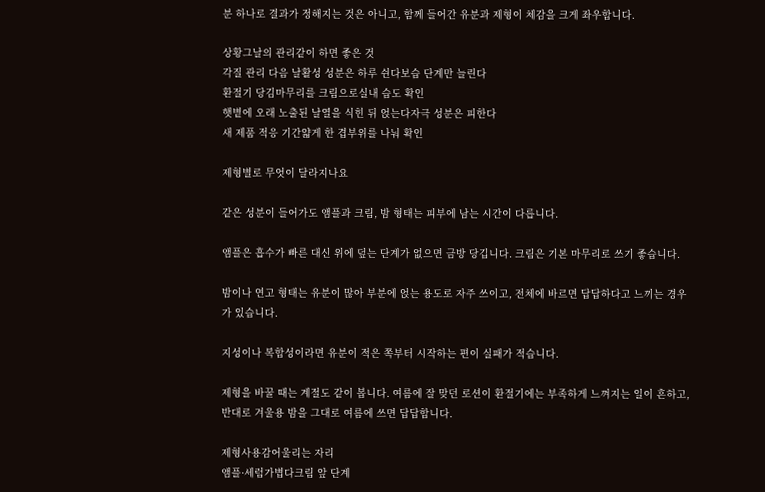분 하나로 결과가 정해지는 것은 아니고, 함께 들어간 유분과 제형이 체감을 크게 좌우합니다.

상황그날의 관리같이 하면 좋은 것
각질 관리 다음 날활성 성분은 하루 쉰다보습 단계만 늘린다
환절기 당김마무리를 크림으로실내 습도 확인
햇볕에 오래 노출된 날열을 식힌 뒤 얹는다자극 성분은 피한다
새 제품 적응 기간얇게 한 겹부위를 나눠 확인

제형별로 무엇이 달라지나요

같은 성분이 들어가도 앰플과 크림, 밤 형태는 피부에 남는 시간이 다릅니다.

앰플은 흡수가 빠른 대신 위에 덮는 단계가 없으면 금방 당깁니다. 크림은 기본 마무리로 쓰기 좋습니다.

밤이나 연고 형태는 유분이 많아 부분에 얹는 용도로 자주 쓰이고, 전체에 바르면 답답하다고 느끼는 경우가 있습니다.

지성이나 복합성이라면 유분이 적은 쪽부터 시작하는 편이 실패가 적습니다.

제형을 바꿀 때는 계절도 같이 봅니다. 여름에 잘 맞던 로션이 환절기에는 부족하게 느껴지는 일이 흔하고, 반대로 겨울용 밤을 그대로 여름에 쓰면 답답합니다.

제형사용감어울리는 자리
앰플·세럼가볍다크림 앞 단계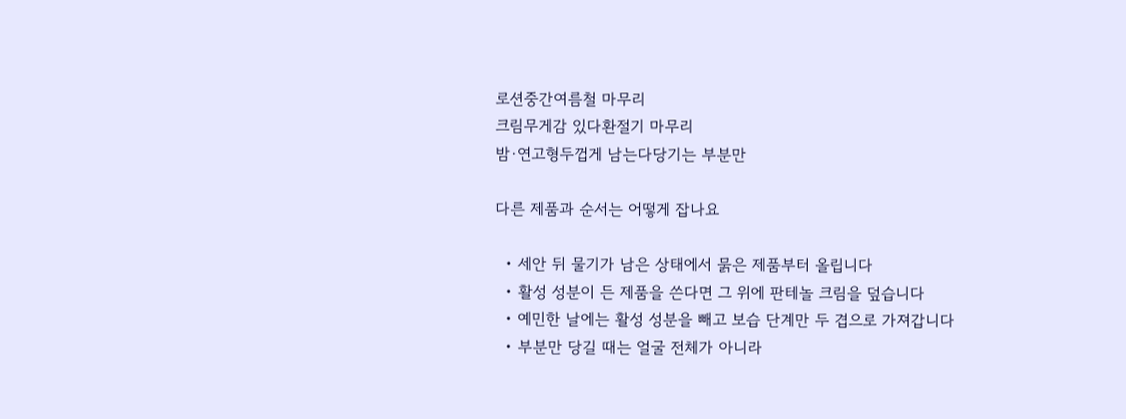로션중간여름철 마무리
크림무게감 있다환절기 마무리
밤·연고형두껍게 남는다당기는 부분만

다른 제품과 순서는 어떻게 잡나요

  • 세안 뒤 물기가 남은 상태에서 묽은 제품부터 올립니다
  • 활성 성분이 든 제품을 쓴다면 그 위에 판테놀 크림을 덮습니다
  • 예민한 날에는 활성 성분을 빼고 보습 단계만 두 겹으로 가져갑니다
  • 부분만 당길 때는 얼굴 전체가 아니라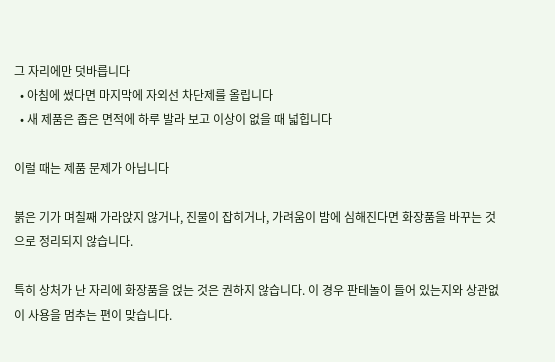그 자리에만 덧바릅니다
  • 아침에 썼다면 마지막에 자외선 차단제를 올립니다
  • 새 제품은 좁은 면적에 하루 발라 보고 이상이 없을 때 넓힙니다

이럴 때는 제품 문제가 아닙니다

붉은 기가 며칠째 가라앉지 않거나, 진물이 잡히거나, 가려움이 밤에 심해진다면 화장품을 바꾸는 것으로 정리되지 않습니다.

특히 상처가 난 자리에 화장품을 얹는 것은 권하지 않습니다. 이 경우 판테놀이 들어 있는지와 상관없이 사용을 멈추는 편이 맞습니다.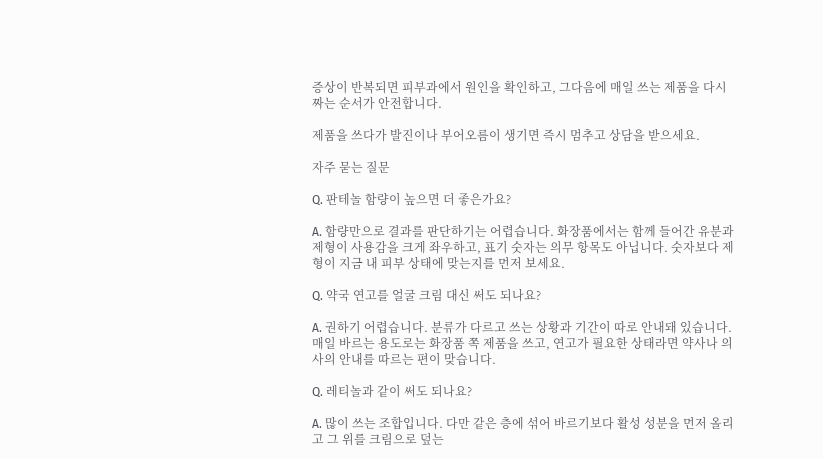증상이 반복되면 피부과에서 원인을 확인하고, 그다음에 매일 쓰는 제품을 다시 짜는 순서가 안전합니다.

제품을 쓰다가 발진이나 부어오름이 생기면 즉시 멈추고 상담을 받으세요.

자주 묻는 질문

Q. 판테놀 함량이 높으면 더 좋은가요?

A. 함량만으로 결과를 판단하기는 어렵습니다. 화장품에서는 함께 들어간 유분과 제형이 사용감을 크게 좌우하고, 표기 숫자는 의무 항목도 아닙니다. 숫자보다 제형이 지금 내 피부 상태에 맞는지를 먼저 보세요.

Q. 약국 연고를 얼굴 크림 대신 써도 되나요?

A. 권하기 어렵습니다. 분류가 다르고 쓰는 상황과 기간이 따로 안내돼 있습니다. 매일 바르는 용도로는 화장품 쪽 제품을 쓰고, 연고가 필요한 상태라면 약사나 의사의 안내를 따르는 편이 맞습니다.

Q. 레티놀과 같이 써도 되나요?

A. 많이 쓰는 조합입니다. 다만 같은 층에 섞어 바르기보다 활성 성분을 먼저 올리고 그 위를 크림으로 덮는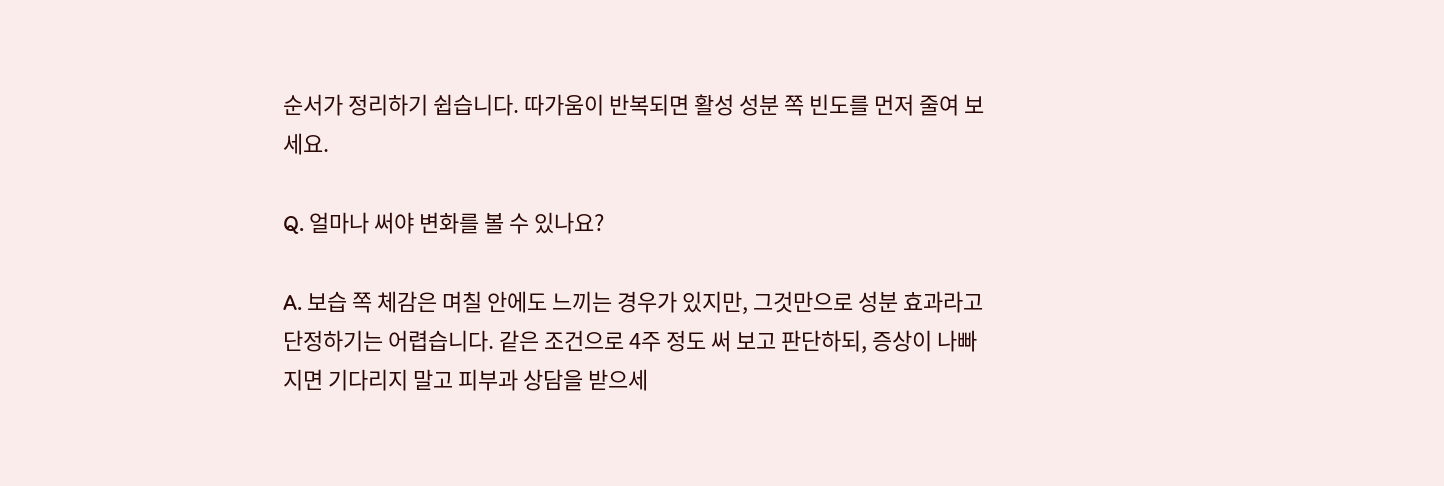순서가 정리하기 쉽습니다. 따가움이 반복되면 활성 성분 쪽 빈도를 먼저 줄여 보세요.

Q. 얼마나 써야 변화를 볼 수 있나요?

A. 보습 쪽 체감은 며칠 안에도 느끼는 경우가 있지만, 그것만으로 성분 효과라고 단정하기는 어렵습니다. 같은 조건으로 4주 정도 써 보고 판단하되, 증상이 나빠지면 기다리지 말고 피부과 상담을 받으세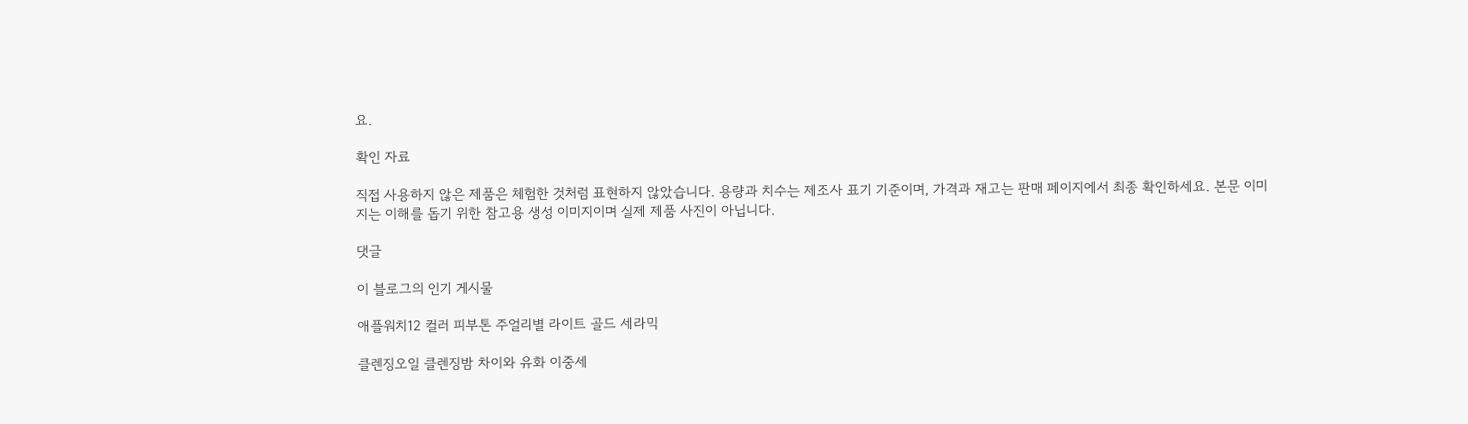요.

확인 자료

직접 사용하지 않은 제품은 체험한 것처럼 표현하지 않았습니다. 용량과 치수는 제조사 표기 기준이며, 가격과 재고는 판매 페이지에서 최종 확인하세요. 본문 이미지는 이해를 돕기 위한 참고용 생성 이미지이며 실제 제품 사진이 아닙니다.

댓글

이 블로그의 인기 게시물

애플워치12 컬러 피부톤 주얼리별 라이트 골드 세라믹

클렌징오일 클렌징밤 차이와 유화 이중세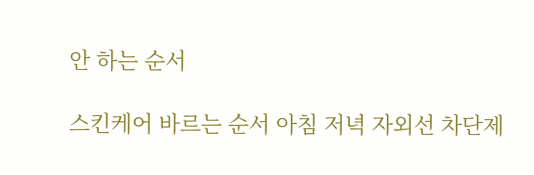안 하는 순서

스킨케어 바르는 순서 아침 저녁 자외선 차단제